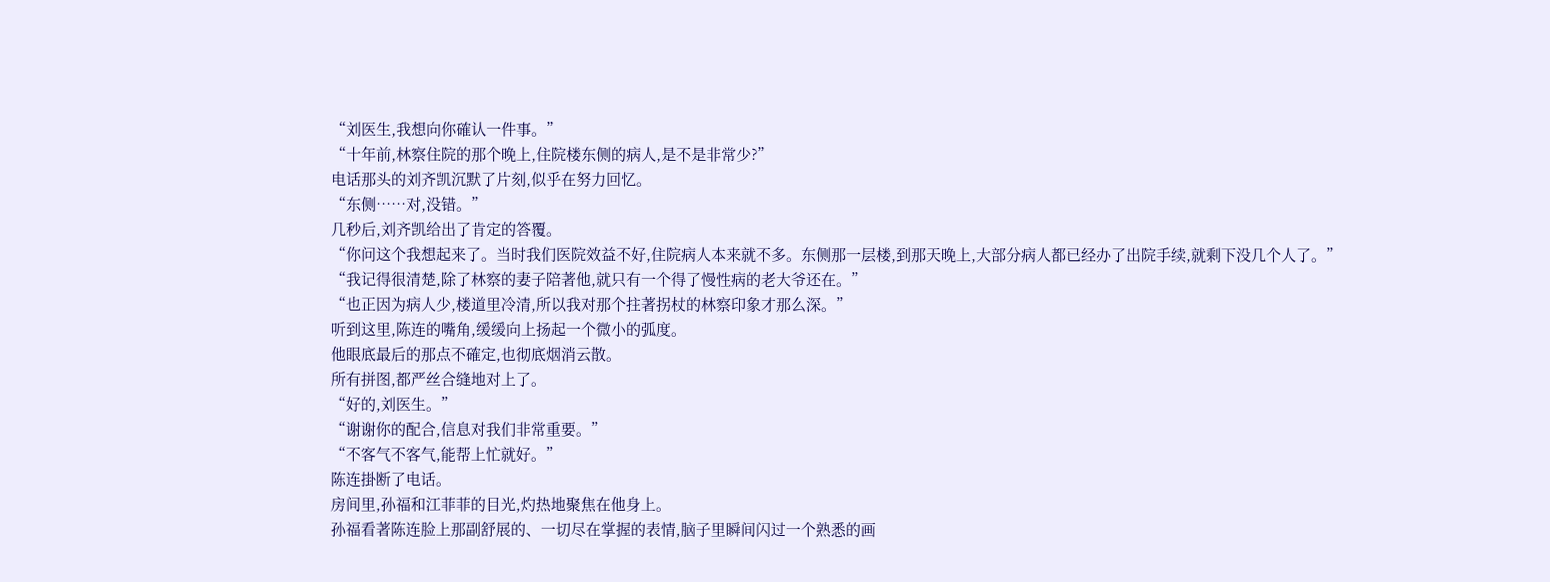“刘医生,我想向你確认一件事。”
“十年前,林察住院的那个晚上,住院楼东侧的病人,是不是非常少?”
电话那头的刘齐凯沉默了片刻,似乎在努力回忆。
“东侧……对,没错。”
几秒后,刘齐凯给出了肯定的答覆。
“你问这个我想起来了。当时我们医院效益不好,住院病人本来就不多。东侧那一层楼,到那天晚上,大部分病人都已经办了出院手续,就剩下没几个人了。”
“我记得很清楚,除了林察的妻子陪著他,就只有一个得了慢性病的老大爷还在。”
“也正因为病人少,楼道里冷清,所以我对那个拄著拐杖的林察印象才那么深。”
听到这里,陈连的嘴角,缓缓向上扬起一个微小的弧度。
他眼底最后的那点不確定,也彻底烟消云散。
所有拼图,都严丝合缝地对上了。
“好的,刘医生。”
“谢谢你的配合,信息对我们非常重要。”
“不客气不客气,能帮上忙就好。”
陈连掛断了电话。
房间里,孙福和江菲菲的目光,灼热地聚焦在他身上。
孙福看著陈连脸上那副舒展的、一切尽在掌握的表情,脑子里瞬间闪过一个熟悉的画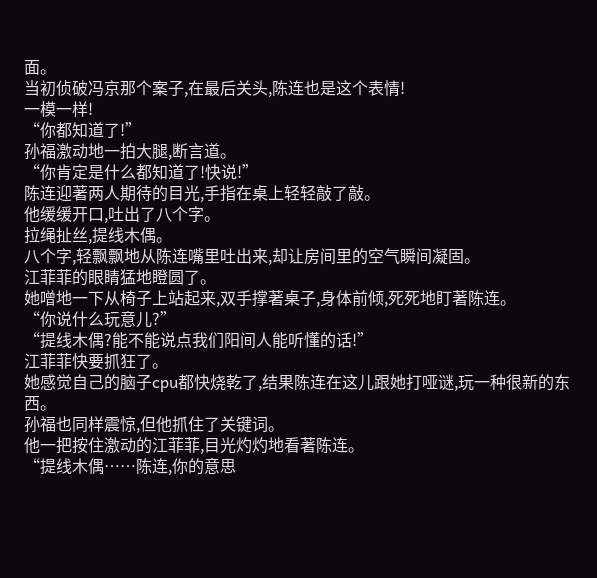面。
当初侦破冯京那个案子,在最后关头,陈连也是这个表情!
一模一样!
“你都知道了!”
孙福激动地一拍大腿,断言道。
“你肯定是什么都知道了!快说!”
陈连迎著两人期待的目光,手指在桌上轻轻敲了敲。
他缓缓开口,吐出了八个字。
拉绳扯丝,提线木偶。
八个字,轻飘飘地从陈连嘴里吐出来,却让房间里的空气瞬间凝固。
江菲菲的眼睛猛地瞪圆了。
她噌地一下从椅子上站起来,双手撑著桌子,身体前倾,死死地盯著陈连。
“你说什么玩意儿?”
“提线木偶?能不能说点我们阳间人能听懂的话!”
江菲菲快要抓狂了。
她感觉自己的脑子cpu都快烧乾了,结果陈连在这儿跟她打哑谜,玩一种很新的东西。
孙福也同样震惊,但他抓住了关键词。
他一把按住激动的江菲菲,目光灼灼地看著陈连。
“提线木偶……陈连,你的意思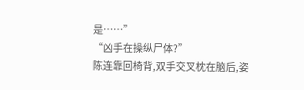是……”
“凶手在操纵尸体?”
陈连靠回椅背,双手交叉枕在脑后,姿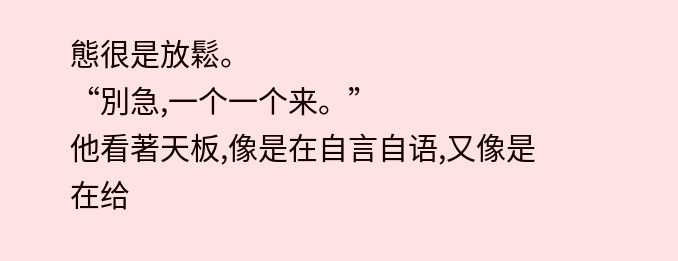態很是放鬆。
“別急,一个一个来。”
他看著天板,像是在自言自语,又像是在给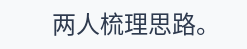两人梳理思路。